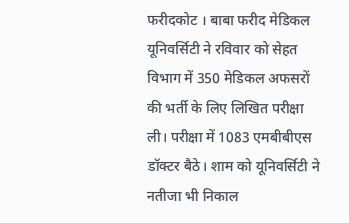फरीदकोट । बाबा फरीद मेडिकल यूनिवर्सिटी ने रविवार को सेहत विभाग में 350 मेडिकल अफसरों की भर्ती के लिए लिखित परीक्षा ली। परीक्षा में 1083 एमबीबीएस डॉक्टर बैठे। शाम को यूनिवर्सिटी ने नतीजा भी निकाल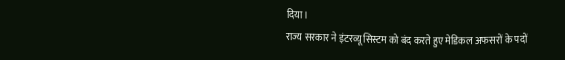दिया।
राज्य सरकार ने इंटरव्यू सिस्टम को बंद करते हुए मेडिकल अफसरों के पदों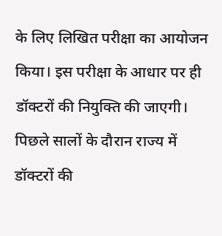के लिए लिखित परीक्षा का आयोजन किया। इस परीक्षा के आधार पर ही डॉक्टरों की नियुक्ति की जाएगी। पिछले सालों के दौरान राज्य में डॉक्टरों की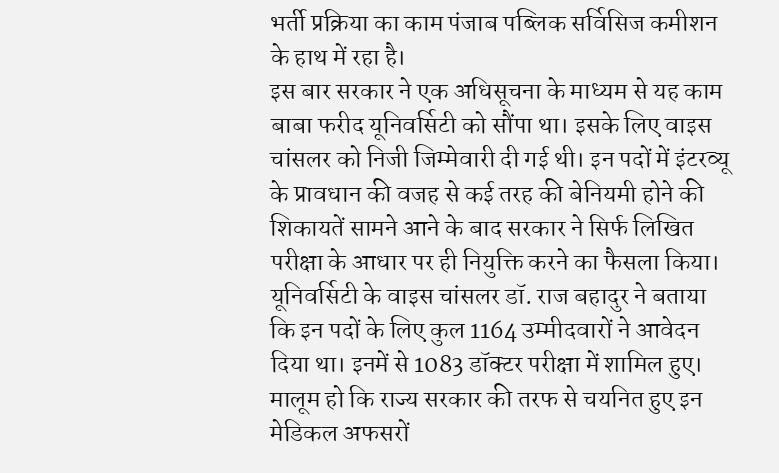भर्ती प्रक्रिया का काम पंजाब पब्लिक सर्विसिज कमीशन के हाथ में रहा है।
इस बार सरकार ने एक अधिसूचना के माध्यम से यह काम बाबा फरीद यूनिवर्सिटी को सौंपा था। इसके लिए वाइस चांसलर को निजी जिम्मेवारी दी गई थी। इन पदों में इंटरव्यू के प्रावधान की वजह से कई तरह की बेनियमी होने की शिकायतें सामने आने के बाद सरकार ने सिर्फ लिखित परीक्षा के आधार पर ही नियुक्ति करने का फैसला किया।
यूनिवर्सिटी के वाइस चांसलर डॉ. राज बहादुर ने बताया कि इन पदों के लिए कुल 1164 उम्मीदवारों ने आवेदन दिया था। इनमें से 1083 डॉक्टर परीक्षा में शामिल हुए। मालूम हो कि राज्य सरकार की तरफ से चयनित हुए इन मेडिकल अफसरों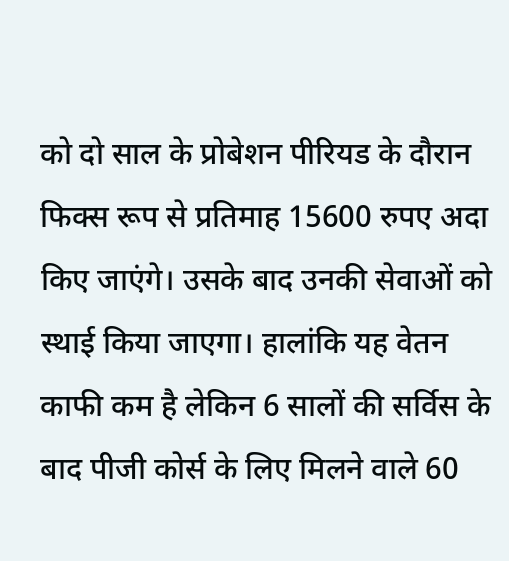को दो साल के प्रोबेशन पीरियड के दौरान फिक्स रूप से प्रतिमाह 15600 रुपए अदा किए जाएंगे। उसके बाद उनकी सेवाओं को स्थाई किया जाएगा। हालांकि यह वेतन काफी कम है लेकिन 6 सालों की सर्विस के बाद पीजी कोर्स के लिए मिलने वाले 60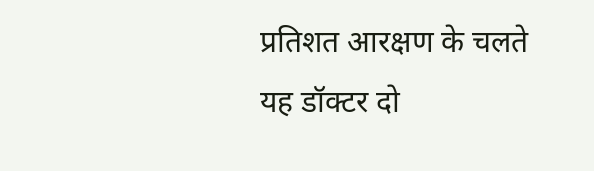प्रतिशत आरक्षण के चलते यह डॉक्टर दो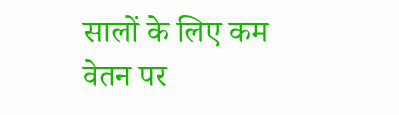सालों के लिए कम वेतन पर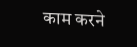काम करने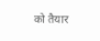को तैयार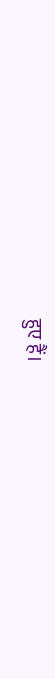हुए हैं।